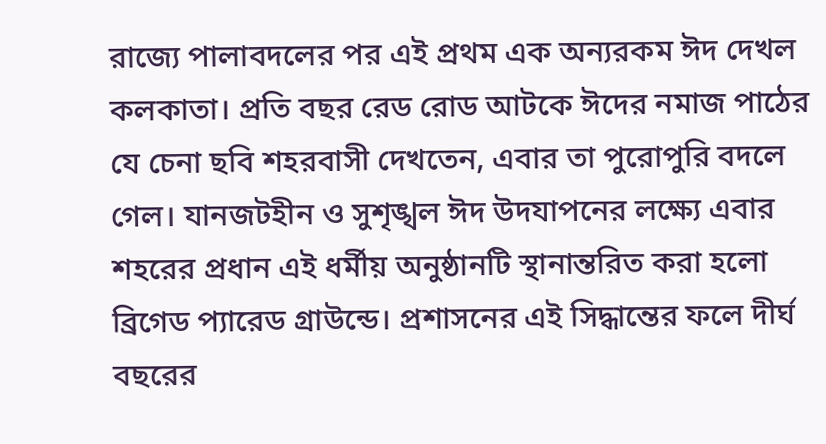রাজ্যে পালাবদলের পর এই প্রথম এক অন্যরকম ঈদ দেখল কলকাতা। প্রতি বছর রেড রোড আটকে ঈদের নমাজ পাঠের যে চেনা ছবি শহরবাসী দেখতেন, এবার তা পুরোপুরি বদলে গেল। যানজটহীন ও সুশৃঙ্খল ঈদ উদযাপনের লক্ষ্যে এবার শহরের প্রধান এই ধর্মীয় অনুষ্ঠানটি স্থানান্তরিত করা হলো ব্রিগেড প্যারেড গ্রাউন্ডে। প্রশাসনের এই সিদ্ধান্তের ফলে দীর্ঘ বছরের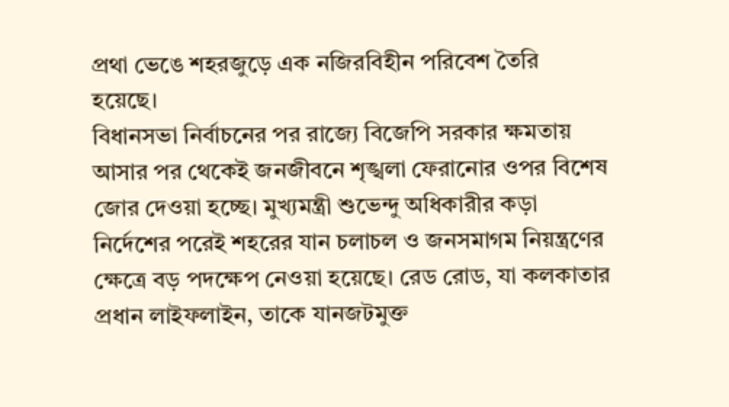প্রথা ভেঙে শহরজুড়ে এক নজিরবিহীন পরিবেশ তৈরি হয়েছে।
বিধানসভা নির্বাচনের পর রাজ্যে বিজেপি সরকার ক্ষমতায় আসার পর থেকেই জনজীবনে শৃঙ্খলা ফেরানোর ওপর বিশেষ জোর দেওয়া হচ্ছে। মুখ্যমন্ত্রী শুভেন্দু অধিকারীর কড়া নির্দেশের পরেই শহরের যান চলাচল ও জনসমাগম নিয়ন্ত্রণের ক্ষেত্রে বড় পদক্ষেপ নেওয়া হয়েছে। রেড রোড, যা কলকাতার প্রধান লাইফলাইন, তাকে যানজটমুক্ত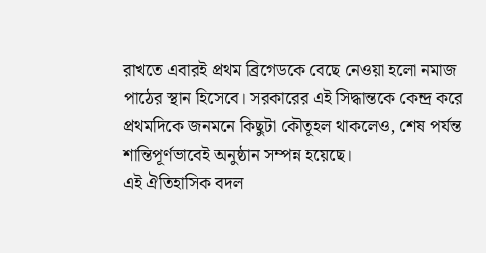রাখতে এবারই প্রথম ব্রিগেডকে বেছে নেওয়া হলো নমাজ পাঠের স্থান হিসেবে। সরকারের এই সিদ্ধান্তকে কেন্দ্র করে প্রথমদিকে জনমনে কিছুটা কৌতূহল থাকলেও, শেষ পর্যন্ত শান্তিপূর্ণভাবেই অনুষ্ঠান সম্পন্ন হয়েছে।
এই ঐতিহাসিক বদল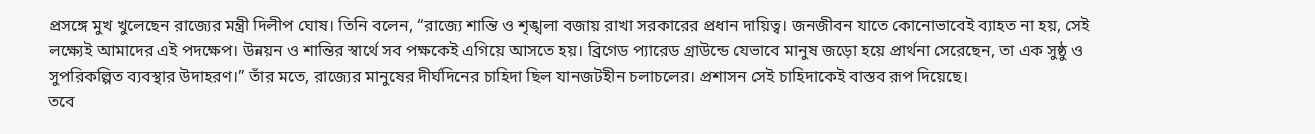প্রসঙ্গে মুখ খুলেছেন রাজ্যের মন্ত্রী দিলীপ ঘোষ। তিনি বলেন, “রাজ্যে শান্তি ও শৃঙ্খলা বজায় রাখা সরকারের প্রধান দায়িত্ব। জনজীবন যাতে কোনোভাবেই ব্যাহত না হয়, সেই লক্ষ্যেই আমাদের এই পদক্ষেপ। উন্নয়ন ও শান্তির স্বার্থে সব পক্ষকেই এগিয়ে আসতে হয়। ব্রিগেড প্যারেড গ্রাউন্ডে যেভাবে মানুষ জড়ো হয়ে প্রার্থনা সেরেছেন, তা এক সুষ্ঠু ও সুপরিকল্পিত ব্যবস্থার উদাহরণ।” তাঁর মতে, রাজ্যের মানুষের দীর্ঘদিনের চাহিদা ছিল যানজটহীন চলাচলের। প্রশাসন সেই চাহিদাকেই বাস্তব রূপ দিয়েছে।
তবে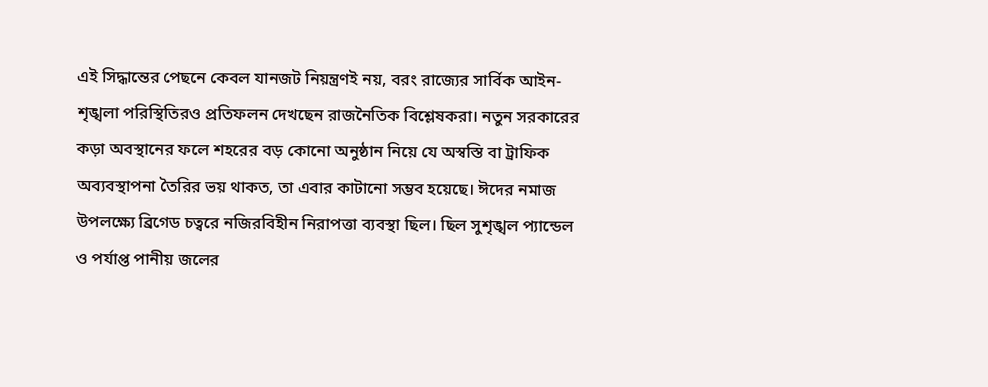এই সিদ্ধান্তের পেছনে কেবল যানজট নিয়ন্ত্রণই নয়, বরং রাজ্যের সার্বিক আইন-শৃঙ্খলা পরিস্থিতিরও প্রতিফলন দেখছেন রাজনৈতিক বিশ্লেষকরা। নতুন সরকারের কড়া অবস্থানের ফলে শহরের বড় কোনো অনুষ্ঠান নিয়ে যে অস্বস্তি বা ট্রাফিক অব্যবস্থাপনা তৈরির ভয় থাকত, তা এবার কাটানো সম্ভব হয়েছে। ঈদের নমাজ উপলক্ষ্যে ব্রিগেড চত্বরে নজিরবিহীন নিরাপত্তা ব্যবস্থা ছিল। ছিল সুশৃঙ্খল প্যান্ডেল ও পর্যাপ্ত পানীয় জলের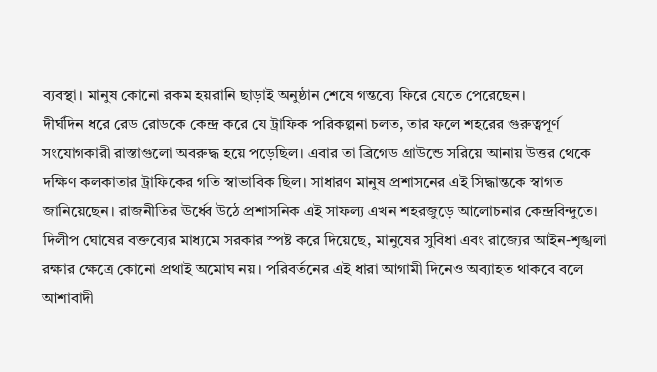ব্যবস্থা। মানুষ কোনো রকম হয়রানি ছাড়াই অনুষ্ঠান শেষে গন্তব্যে ফিরে যেতে পেরেছেন।
দীর্ঘদিন ধরে রেড রোডকে কেন্দ্র করে যে ট্রাফিক পরিকল্পনা চলত, তার ফলে শহরের গুরুত্বপূর্ণ সংযোগকারী রাস্তাগুলো অবরুদ্ধ হয়ে পড়েছিল। এবার তা ব্রিগেড গ্রাউন্ডে সরিয়ে আনায় উত্তর থেকে দক্ষিণ কলকাতার ট্রাফিকের গতি স্বাভাবিক ছিল। সাধারণ মানুষ প্রশাসনের এই সিদ্ধান্তকে স্বাগত জানিয়েছেন। রাজনীতির ঊর্ধ্বে উঠে প্রশাসনিক এই সাফল্য এখন শহরজুড়ে আলোচনার কেন্দ্রবিন্দুতে। দিলীপ ঘোষের বক্তব্যের মাধ্যমে সরকার স্পষ্ট করে দিয়েছে, মানুষের সুবিধা এবং রাজ্যের আইন-শৃঙ্খলা রক্ষার ক্ষেত্রে কোনো প্রথাই অমোঘ নয়। পরিবর্তনের এই ধারা আগামী দিনেও অব্যাহত থাকবে বলে আশাবাদী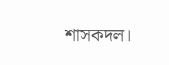শাসকদল।